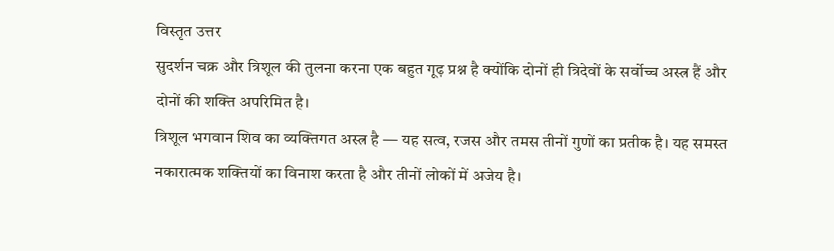विस्तृत उत्तर
सुदर्शन चक्र और त्रिशूल की तुलना करना एक बहुत गूढ़ प्रश्न है क्योंकि दोनों ही त्रिदेवों के सर्वोच्च अस्त्र हैं और दोनों की शक्ति अपरिमित है।
त्रिशूल भगवान शिव का व्यक्तिगत अस्त्र है — यह सत्व, रजस और तमस तीनों गुणों का प्रतीक है। यह समस्त नकारात्मक शक्तियों का विनाश करता है और तीनों लोकों में अजेय है।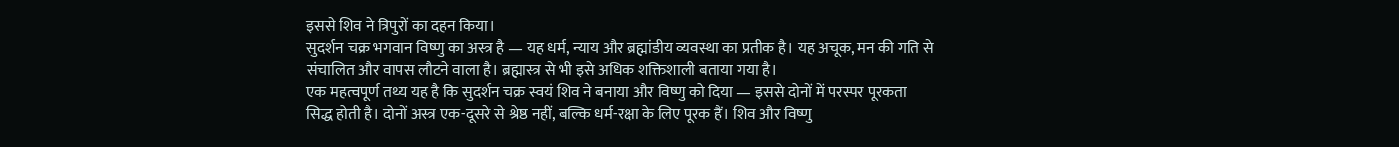इससे शिव ने त्रिपुरों का दहन किया।
सुदर्शन चक्र भगवान विष्णु का अस्त्र है — यह धर्म, न्याय और ब्रह्मांडीय व्यवस्था का प्रतीक है। यह अचूक, मन की गति से संचालित और वापस लौटने वाला है। ब्रह्मास्त्र से भी इसे अधिक शक्तिशाली बताया गया है।
एक महत्वपूर्ण तथ्य यह है कि सुदर्शन चक्र स्वयं शिव ने बनाया और विष्णु को दिया — इससे दोनों में परस्पर पूरकता सिद्ध होती है। दोनों अस्त्र एक-दूसरे से श्रेष्ठ नहीं, बल्कि धर्म-रक्षा के लिए पूरक हैं। शिव और विष्णु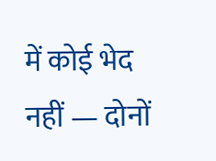में कोई भेद नहीं — दोनों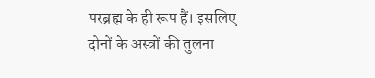परब्रह्म के ही रूप हैं। इसलिए दोनों के अस्त्रों की तुलना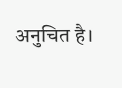अनुचित है।